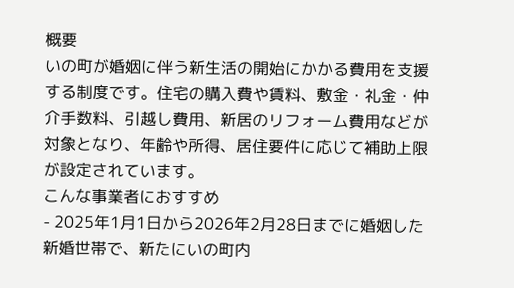概要
いの町が婚姻に伴う新生活の開始にかかる費用を支援する制度です。住宅の購入費や賃料、敷金・礼金・仲介手数料、引越し費用、新居のリフォーム費用などが対象となり、年齢や所得、居住要件に応じて補助上限が設定されています。
こんな事業者におすすめ
- 2025年1月1日から2026年2月28日までに婚姻した新婚世帯で、新たにいの町内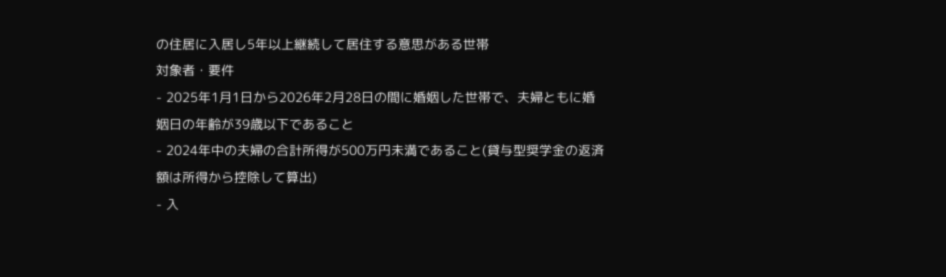の住居に入居し5年以上継続して居住する意思がある世帯
対象者・要件
- 2025年1月1日から2026年2月28日の間に婚姻した世帯で、夫婦ともに婚姻日の年齢が39歳以下であること
- 2024年中の夫婦の合計所得が500万円未満であること(貸与型奨学金の返済額は所得から控除して算出)
- 入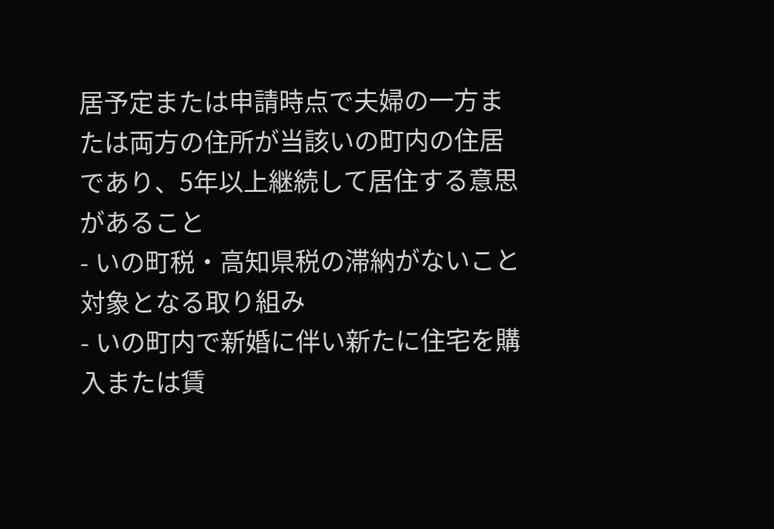居予定または申請時点で夫婦の一方または両方の住所が当該いの町内の住居であり、5年以上継続して居住する意思があること
- いの町税・高知県税の滞納がないこと
対象となる取り組み
- いの町内で新婚に伴い新たに住宅を購入または賃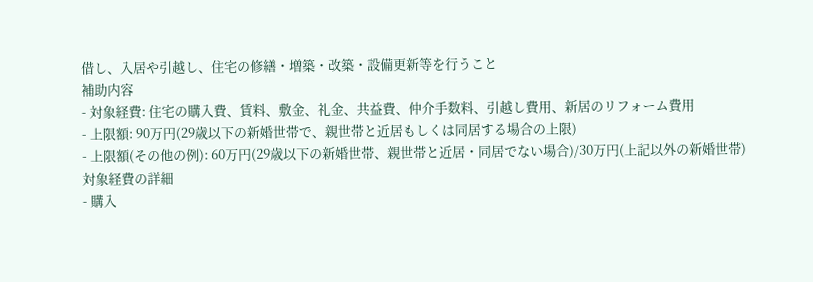借し、入居や引越し、住宅の修繕・増築・改築・設備更新等を行うこと
補助内容
- 対象経費: 住宅の購入費、賃料、敷金、礼金、共益費、仲介手数料、引越し費用、新居のリフォーム費用
- 上限額: 90万円(29歳以下の新婚世帯で、親世帯と近居もしくは同居する場合の上限)
- 上限額(その他の例): 60万円(29歳以下の新婚世帯、親世帯と近居・同居でない場合)/30万円(上記以外の新婚世帯)
対象経費の詳細
- 購入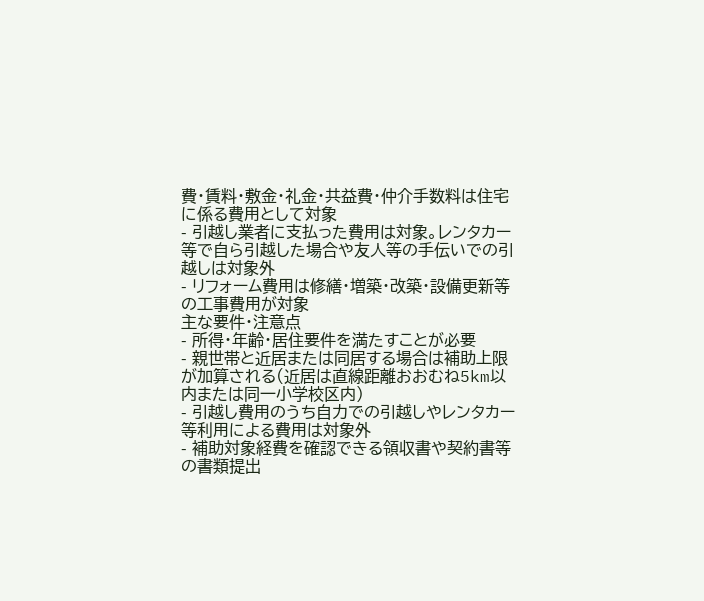費・賃料・敷金・礼金・共益費・仲介手数料は住宅に係る費用として対象
- 引越し業者に支払った費用は対象。レンタカー等で自ら引越した場合や友人等の手伝いでの引越しは対象外
- リフォーム費用は修繕・増築・改築・設備更新等の工事費用が対象
主な要件・注意点
- 所得・年齢・居住要件を満たすことが必要
- 親世帯と近居または同居する場合は補助上限が加算される(近居は直線距離おおむね5km以内または同一小学校区内)
- 引越し費用のうち自力での引越しやレンタカー等利用による費用は対象外
- 補助対象経費を確認できる領収書や契約書等の書類提出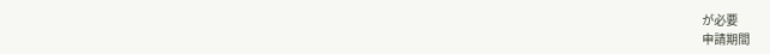が必要
申請期間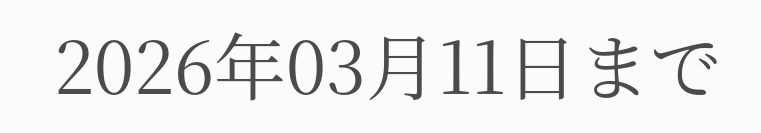2026年03月11日まで